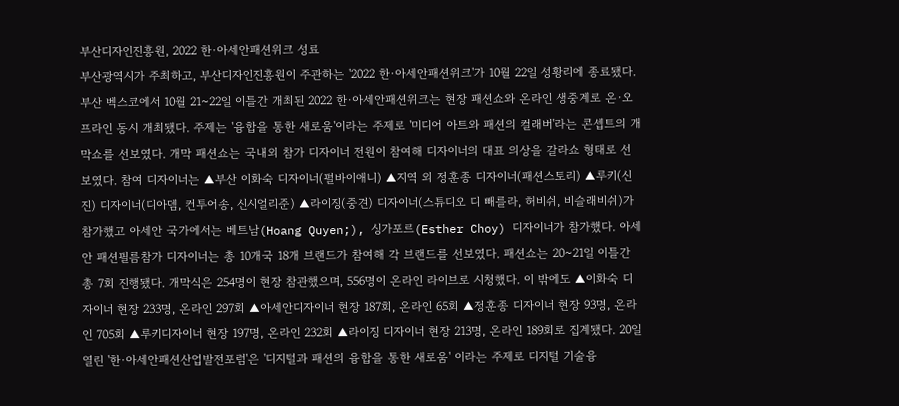부산디자인진흥원, 2022 한·아세안패션위크 성료
부산광역시가 주최하고, 부산디자인진흥원이 주관하는 '2022 한·아세안패션위크'가 10월 22일 성황리에 종료됐다. 부산 벡스코에서 10월 21~22일 이틀간 개최된 2022 한·아세안패션위크는 현장 패션쇼와 온라인 생중계로 온·오프라인 동시 개최됐다. 주제는 '융합을 통한 새로움'이라는 주제로 '미디어 아트와 패션의 컬래버'라는 콘셉트의 개막쇼를 선보였다. 개막 패션쇼는 국내외 참가 디자이너 전원이 참여해 디자이너의 대표 의상을 갈라쇼 형태로 선보였다. 참여 디자이너는 ▲부산 이화숙 디자이너(펄바이애니) ▲지역 외 정훈종 디자이너(패션스토리) ▲루키(신진) 디자이너(디아뎀, 컨투어송, 신시얼리준) ▲라이징(중견) 디자이너(스튜디오 디 빼를라, 허비쉬, 비슬래비쉬)가 참가했고 아세안 국가에서는 베트남(Hoang Quyen;), 싱가포르(Esther Choy) 디자이너가 참가했다. 아세안 패션필름참가 디자이너는 총 10개국 18개 브랜드가 참여해 각 브랜드를 선보였다. 패션쇼는 20~21일 이틀간 총 7회 진행됐다. 개막식은 254명이 현장 참관했으며, 556명이 온라인 라이브로 시청했다. 이 밖에도 ▲이화숙 디자이너 현장 233명, 온라인 297회 ▲아세안디자이너 현장 187회, 온라인 65회 ▲정훈종 디자이너 현장 93명, 온라인 705회 ▲루키디자이너 현장 197명, 온라인 232회 ▲라이징 디자이너 현장 213명, 온라인 189회로 집계됐다. 20일 열린 '한·아세안패션산업발전포럼'은 '디지털과 패션의 융합을 통한 새로움' 이라는 주제로 디지털 기술융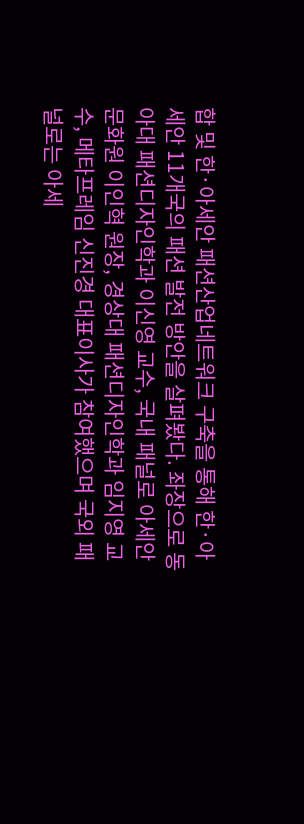합 및 한·아세안 패션산업네트워크 구축을 통해 한·아세안 11개국의 패션 발전 방안을 살펴봤다. 좌장으로 동아대 패션디자인학과 이신영 교수, 국내 패널로 아세안문화원 이인혁 원장, 경상대 패션디자인학과 임지영 교수, 메타프레임 신진경 대표이사가 참여했으며 국외 패널로는 아세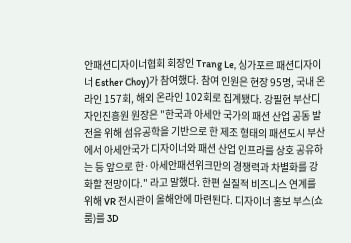안패션디자이너협회 회장인 Trang Le, 싱가포르 패션디자이너 Esther Choy)가 참여했다. 참여 인원은 현장 95명, 국내 온라인 157회, 해외 온라인 102회로 집계됐다. 강필현 부산디자인진흥원 원장은 "한국과 아세안 국가의 패션 산업 공동 발전을 위해 섬유공학을 기반으로 한 제조 형태의 패션도시 부산에서 아세안국가 디자이너와 패션 산업 인프라를 상호 공유하는 등 앞으로 한·아세안패션위크만의 경쟁력과 차별화를 강화할 전망이다." 라고 말했다. 한편 실질적 비즈니스 연계를 위해 VR 전시관이 올해안에 마련된다. 디자이너 홍보 부스(쇼룸)를 3D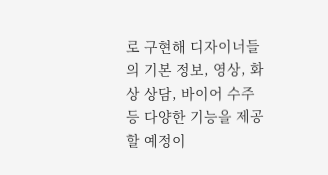로 구현해 디자이너들의 기본 정보, 영상, 화상 상담, 바이어 수주 등 다양한 기능을 제공할 예정이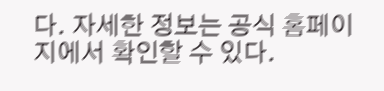다. 자세한 정보는 공식 홈페이지에서 확인할 수 있다.